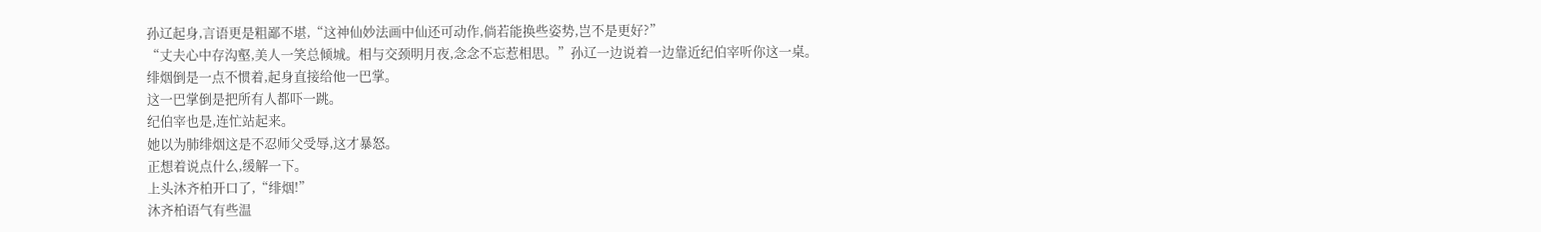孙辽起身,言语更是粗鄙不堪,“这神仙妙法画中仙还可动作,倘若能换些姿势,岂不是更好?”
“丈夫心中存沟壑,美人一笑总倾城。相与交颈明月夜,念念不忘惹相思。”孙辽一边说着一边靠近纪伯宰听你这一桌。
绯烟倒是一点不惯着,起身直接给他一巴掌。
这一巴掌倒是把所有人都吓一跳。
纪伯宰也是,连忙站起来。
她以为肺绯烟这是不忍师父受辱,这才暴怒。
正想着说点什么,缓解一下。
上头沐齐柏开口了,“绯烟!”
沐齐柏语气有些温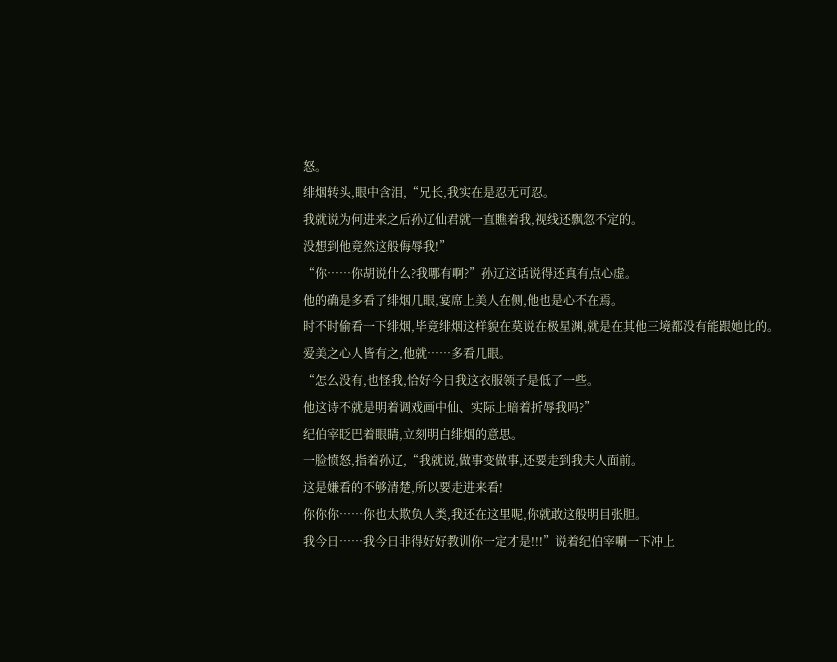怒。
绯烟转头,眼中含泪,“兄长,我实在是忍无可忍。
我就说为何进来之后孙辽仙君就一直瞧着我,视线还飘忽不定的。
没想到他竟然这般侮辱我!”
“你……你胡说什么?我哪有啊?”孙辽这话说得还真有点心虚。
他的确是多看了绯烟几眼,宴席上美人在侧,他也是心不在焉。
时不时偷看一下绯烟,毕竟绯烟这样貌在莫说在极星渊,就是在其他三境都没有能跟她比的。
爱美之心人皆有之,他就……多看几眼。
“怎么没有,也怪我,恰好今日我这衣服领子是低了一些。
他这诗不就是明着调戏画中仙、实际上暗着折辱我吗?”
纪伯宰眨巴着眼睛,立刻明白绯烟的意思。
一脸愤怒,指着孙辽,“我就说,做事变做事,还要走到我夫人面前。
这是嫌看的不够清楚,所以要走进来看!
你你你……你也太欺负人类,我还在这里呢,你就敢这般明目张胆。
我今日……我今日非得好好教训你一定才是!!!”说着纪伯宰唰一下冲上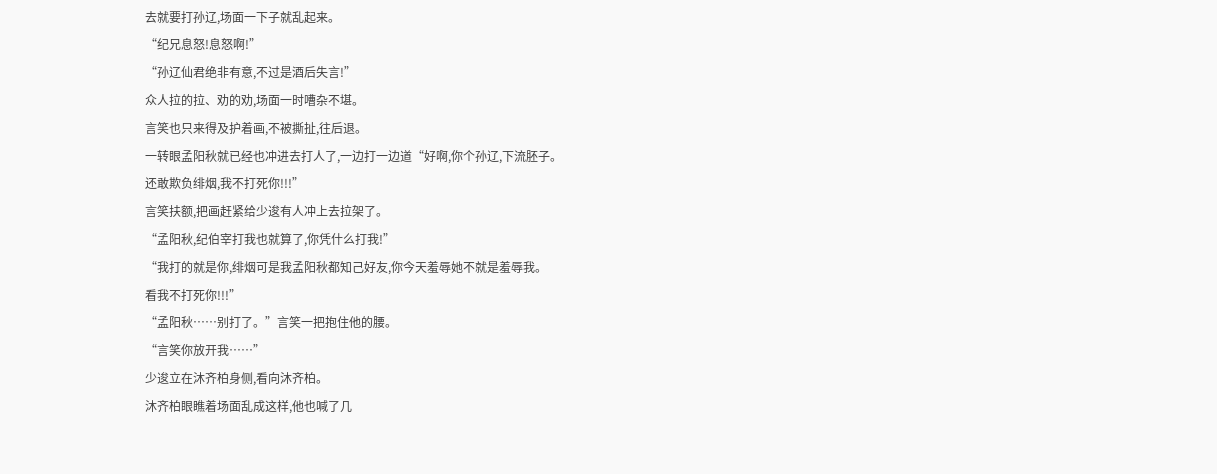去就要打孙辽,场面一下子就乱起来。
“纪兄息怒!息怒啊!”
“孙辽仙君绝非有意,不过是酒后失言!”
众人拉的拉、劝的劝,场面一时嘈杂不堪。
言笑也只来得及护着画,不被撕扯,往后退。
一转眼孟阳秋就已经也冲进去打人了,一边打一边道“好啊,你个孙辽,下流胚子。
还敢欺负绯烟,我不打死你!!!”
言笑扶额,把画赶紧给少逡有人冲上去拉架了。
“孟阳秋,纪伯宰打我也就算了,你凭什么打我!”
“我打的就是你,绯烟可是我孟阳秋都知己好友,你今天羞辱她不就是羞辱我。
看我不打死你!!!”
“孟阳秋……别打了。”言笑一把抱住他的腰。
“言笑你放开我……”
少逡立在沐齐柏身侧,看向沐齐柏。
沐齐柏眼瞧着场面乱成这样,他也喊了几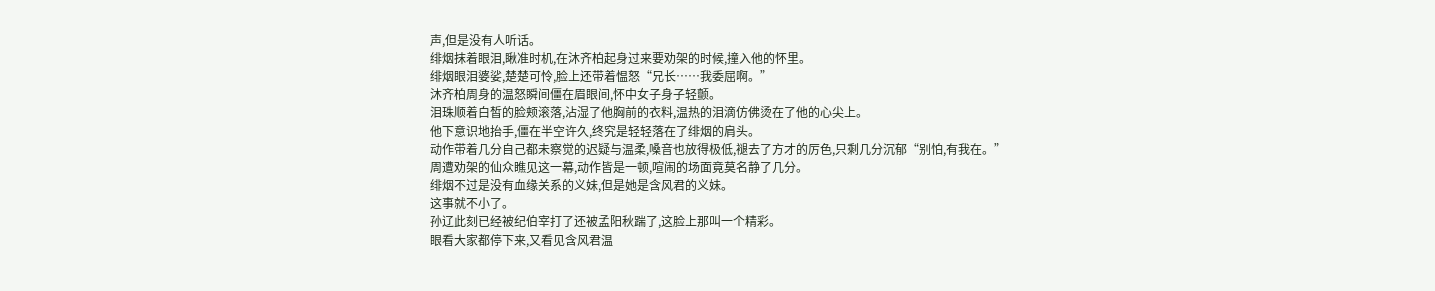声,但是没有人听话。
绯烟抹着眼泪,瞅准时机,在沐齐柏起身过来要劝架的时候,撞入他的怀里。
绯烟眼泪婆娑,楚楚可怜,脸上还带着愠怒“兄长……我委屈啊。”
沐齐柏周身的温怒瞬间僵在眉眼间,怀中女子身子轻颤。
泪珠顺着白皙的脸颊滚落,沾湿了他胸前的衣料,温热的泪滴仿佛烫在了他的心尖上。
他下意识地抬手,僵在半空许久,终究是轻轻落在了绯烟的肩头。
动作带着几分自己都未察觉的迟疑与温柔,嗓音也放得极低,褪去了方才的厉色,只剩几分沉郁“别怕,有我在。”
周遭劝架的仙众瞧见这一幕,动作皆是一顿,喧闹的场面竟莫名静了几分。
绯烟不过是没有血缘关系的义妹,但是她是含风君的义妹。
这事就不小了。
孙辽此刻已经被纪伯宰打了还被孟阳秋踹了,这脸上那叫一个精彩。
眼看大家都停下来,又看见含风君温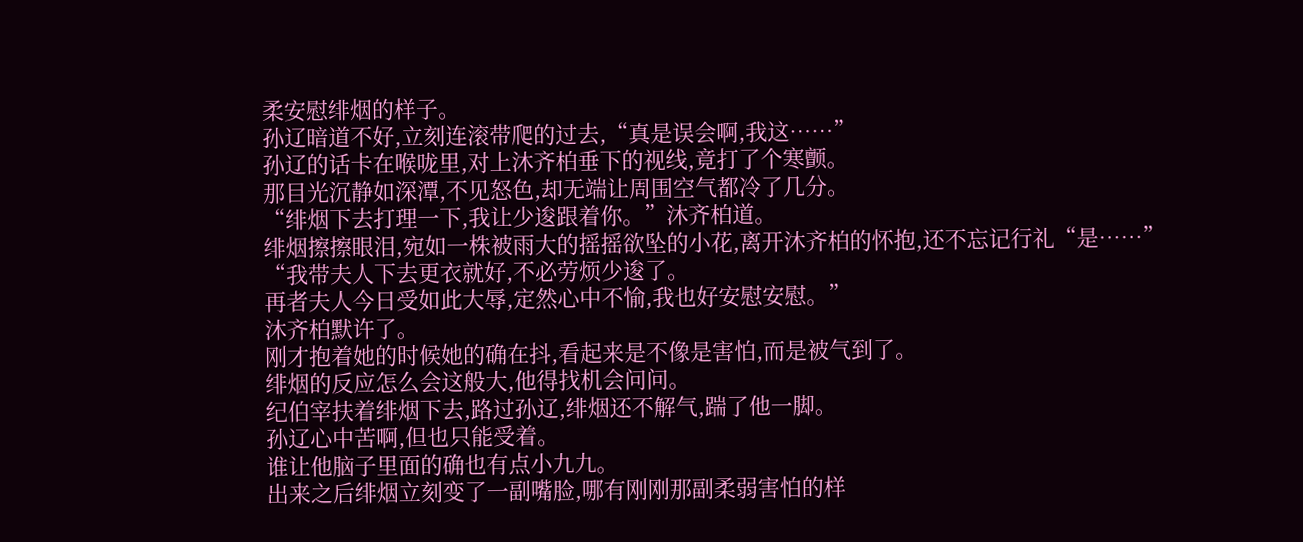柔安慰绯烟的样子。
孙辽暗道不好,立刻连滚带爬的过去,“真是误会啊,我这……”
孙辽的话卡在喉咙里,对上沐齐柏垂下的视线,竟打了个寒颤。
那目光沉静如深潭,不见怒色,却无端让周围空气都冷了几分。
“绯烟下去打理一下,我让少逡跟着你。”沐齐柏道。
绯烟擦擦眼泪,宛如一株被雨大的摇摇欲坠的小花,离开沐齐柏的怀抱,还不忘记行礼“是……”
“我带夫人下去更衣就好,不必劳烦少逡了。
再者夫人今日受如此大辱,定然心中不愉,我也好安慰安慰。”
沐齐柏默许了。
刚才抱着她的时候她的确在抖,看起来是不像是害怕,而是被气到了。
绯烟的反应怎么会这般大,他得找机会问问。
纪伯宰扶着绯烟下去,路过孙辽,绯烟还不解气,踹了他一脚。
孙辽心中苦啊,但也只能受着。
谁让他脑子里面的确也有点小九九。
出来之后绯烟立刻变了一副嘴脸,哪有刚刚那副柔弱害怕的样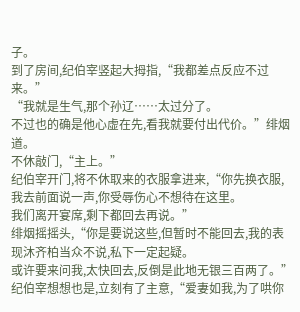子。
到了房间,纪伯宰竖起大拇指,“我都差点反应不过来。”
“我就是生气,那个孙辽……太过分了。
不过也的确是他心虚在先,看我就要付出代价。”绯烟道。
不休敲门,“主上。”
纪伯宰开门,将不休取来的衣服拿进来,“你先换衣服,我去前面说一声,你受辱伤心不想待在这里。
我们离开宴席,剩下都回去再说。”
绯烟摇摇头,“你是要说这些,但暂时不能回去,我的表现沐齐柏当众不说,私下一定起疑。
或许要来问我,太快回去,反倒是此地无银三百两了。”
纪伯宰想想也是,立刻有了主意,“爱妻如我,为了哄你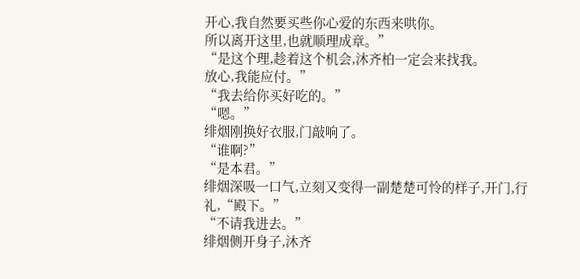开心,我自然要买些你心爱的东西来哄你。
所以离开这里,也就顺理成章。”
“是这个理,趁着这个机会,沐齐柏一定会来找我。
放心,我能应付。”
“我去给你买好吃的。”
“嗯。”
绯烟刚换好衣服,门敲响了。
“谁啊?”
“是本君。”
绯烟深吸一口气,立刻又变得一副楚楚可怜的样子,开门,行礼,“殿下。”
“不请我进去。”
绯烟侧开身子,沐齐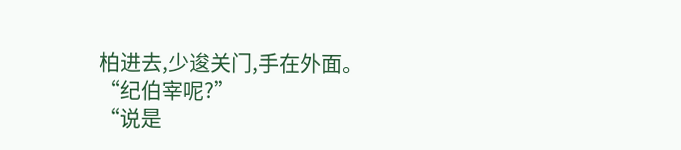柏进去,少逡关门,手在外面。
“纪伯宰呢?”
“说是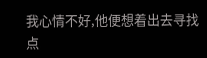我心情不好,他便想着出去寻找点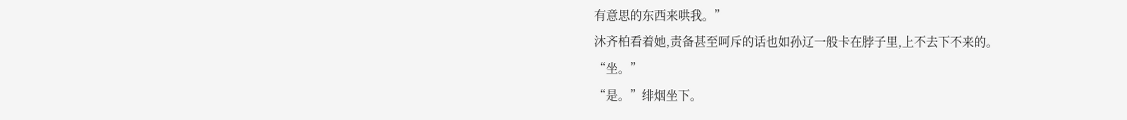有意思的东西来哄我。”
沐齐柏看着她,责备甚至呵斥的话也如孙辽一般卡在脖子里,上不去下不来的。
“坐。”
“是。”绯烟坐下。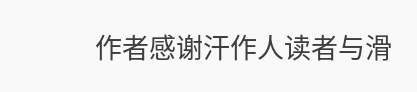作者感谢汗作人读者与滑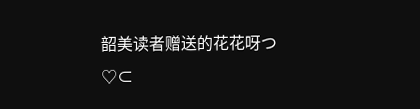韶美读者赠送的花花呀つ♡⊂